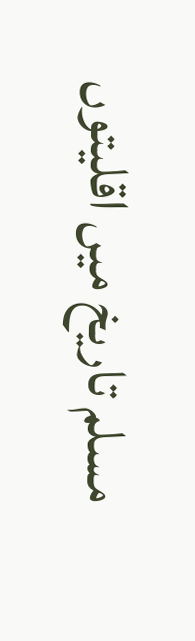مسلم تاریخ میں اقلیتوں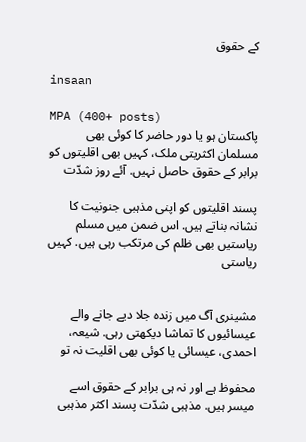کے حقوق

insaan

MPA (400+ posts)
پاکستان ہو یا دور حاضر کا کوئی بھی مسلمان اکثریتی ملک، کہیں بھی اقلیتوں کو برابر کے حقوق حاصل نہیں. آئے روز شدّت

پسند اقلیتوں کو اپنی مذہبی جنونیت کا نشانہ بناتے ہیں. اس ضمن میں مسلم ریاستیں بھی ظلم کی مرتکب رہی ہیں. کہیں ریاستی


مشینری آگ میں زندہ جلا دیے جانے والے عیسائیوں کا تماشا دیکھتی رہی. شیعہ، احمدی، عیسائی یا کوئی بھی اقلیت نہ تو

محفوظ ہے اور نہ ہی برابر کے حقوق اسے میسر ہیں. مذہبی شدّت پسند اکثر مذہبی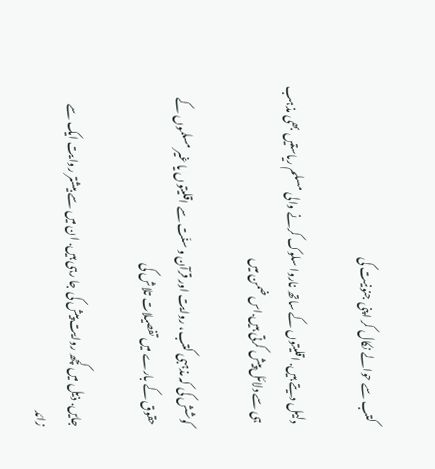کتب سے حوالے نکال کر اپنی جنونیت کی

دلیل دیتے ہیں. اقلیتوں کے ساتھ ناروا سلوک کرنے والی مسلم ریاستیں بھی مذہب ہی سے دلائل پیش کرتی ہیں.اس ضمن میں

کوشش کی کہ مذہبی کتب، روایت اور قرآن و سنّت سے اقلیتوں یا غیر مسلموں کے حقوق کے بارے میں تفصیلات تلاش کی

جایں. ذیل میں کچھ روایت پیش کی جا رہی ہیں. ان میں سے بیشتر روایت ایک سے زائد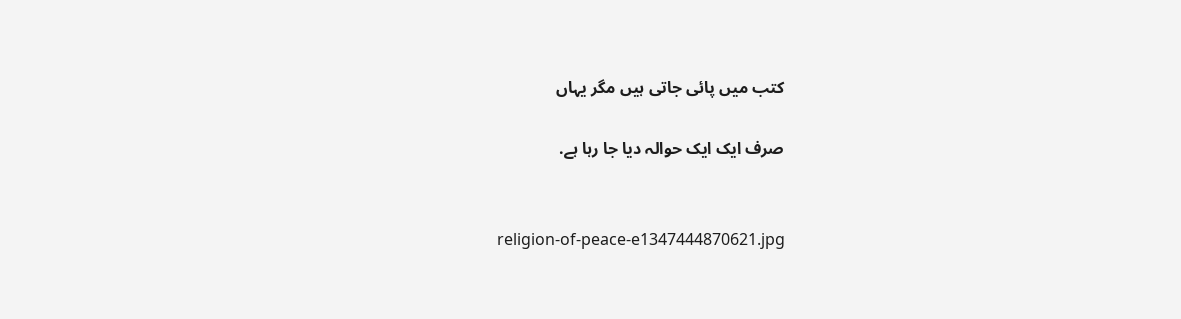کتب میں پائی جاتی ہیں مگر یہاں

صرف ایک ایک حوالہ دیا جا رہا ہے.


religion-of-peace-e1347444870621.jpg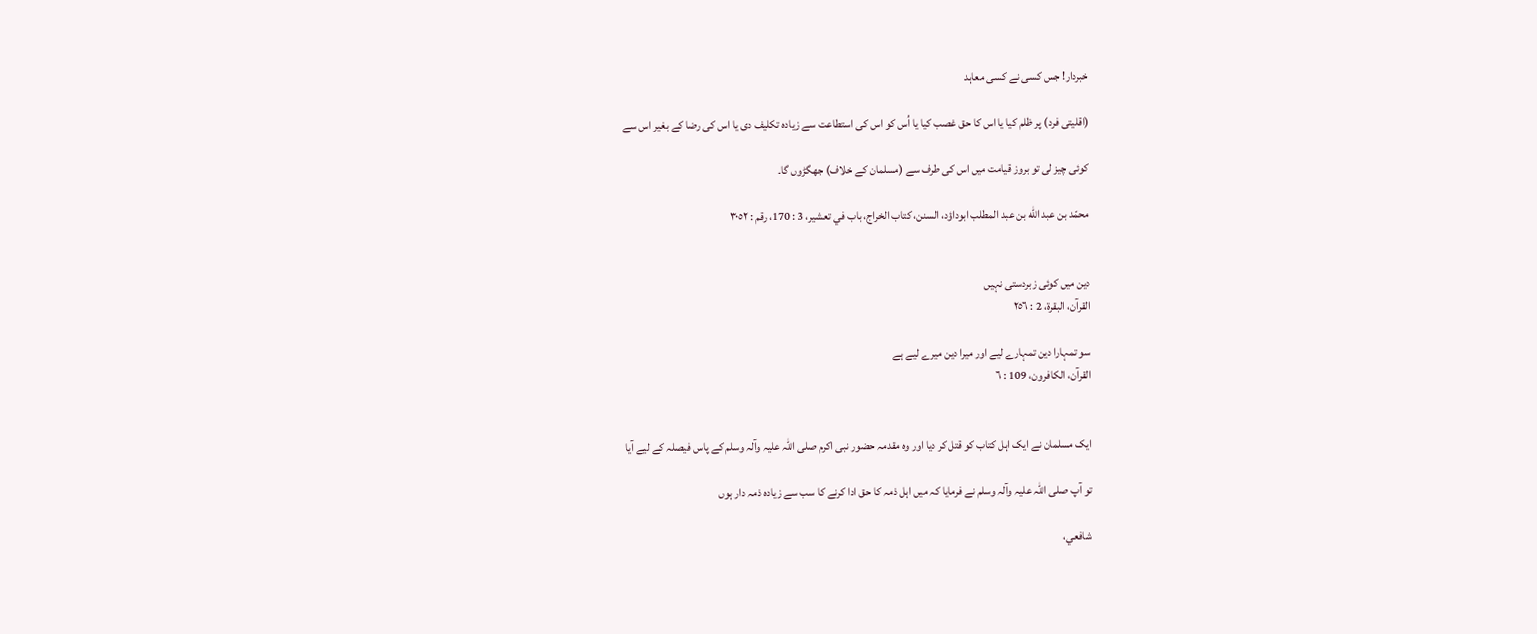خبردار! جس کسی نے کسی معاہد

(اقلیتی فرد) پر ظلم کیا یا اس کا حق غصب کیا یا اُس کو اس کی استطاعت سے زیادہ تکلیف دی یا اس کی رضا کے بغیر اس سے

کوئی چیز لی تو بروز قیامت میں اس کی طرف سے (مسلمان کے خلاف) جھگڑوں گا۔

محمّد بن عبد الله بن عبد المطلب ابوداؤد، السنن، کتاب الخراج، باب في تعشير، 3 : 170، رقم : ٣٠٥٢


دین میں کوئی زبردستی نہیں
القرآن، البقرة، 2 : ٢٥٦

سو تمہارا دین تمہارے لیے اور میرا دین میرے لیے ہے
القرآن، الکافرون، 109 : ٦


ایک مسلمان نے ایک اہل کتاب کو قتل کر دیا اور وہ مقدمہ حضور نبی اکرم صلی اللہ علیہ وآلہ وسلم کے پاس فیصلہ کے لیے آیا

تو آپ صلی اللہ علیہ وآلہ وسلم نے فرمایا کہ میں اہل ذمہ کا حق ادا کرنے کا سب سے زیادہ ذمہ دار ہوں

شافعي،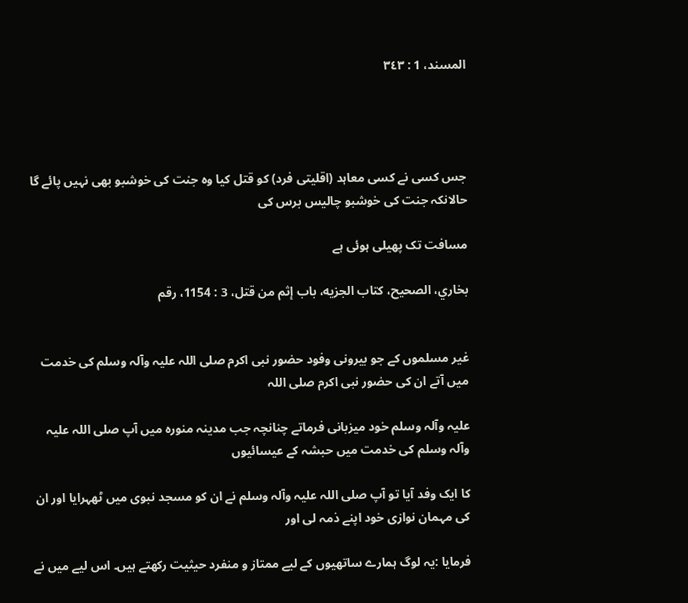المسند، 1 : ٣٤٣




جس کسی نے کسی معاہد (اقلیتی فرد) کو قتل کیا وہ جنت کی خوشبو بھی نہیں پائے گا حالانکہ جنت کی خوشبو چالیس برس کی

مسافت تک پھیلی ہوئی ہے

بخاري، الصحيح، کتاب الجزيه، باب إثم من قتل، 3 : 1154، رقم


غیر مسلموں کے جو بیرونی وفود حضور نبی اکرم صلی اللہ علیہ وآلہ وسلم کی خدمت میں آتے ان کی حضور نبی اکرم صلی اللہ

علیہ وآلہ وسلم خود میزبانی فرماتے چنانچہ جب مدینہ منورہ میں آپ صلی اللہ علیہ وآلہ وسلم کی خدمت میں حبشہ کے عیسائیوں

کا ایک وفد آیا تو آپ صلی اللہ علیہ وآلہ وسلم نے ان کو مسجد نبوی میں ٹھہرایا اور ان کی مہمان نوازی خود اپنے ذمہ لی اور

فرمایا :یہ لوگ ہمارے ساتھیوں کے لیے ممتاز و منفرد حیثیت رکھتے ہیں۔ اس لیے میں نے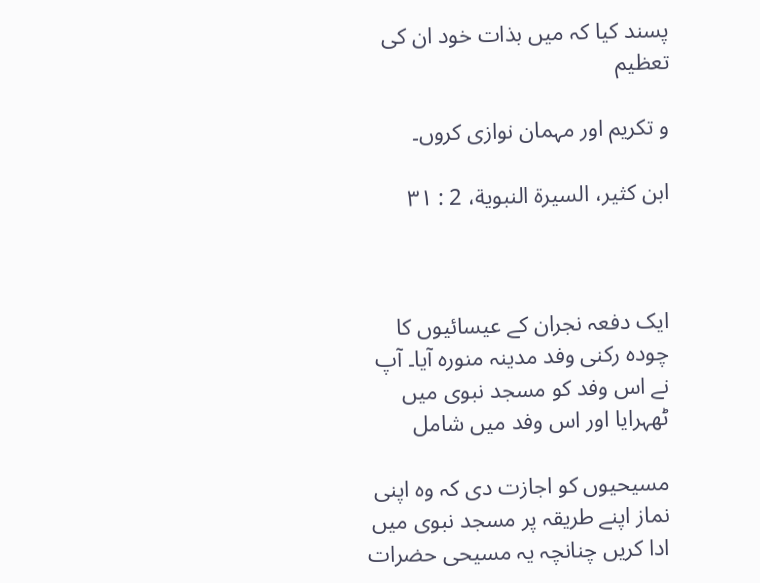پسند کیا کہ میں بذات خود ان کی تعظیم

و تکریم اور مہمان نوازی کروں۔

ابن کثير، السيرة النبوية، 2 : ٣١



ایک دفعہ نجران کے عیسائیوں کا چودہ رکنی وفد مدینہ منورہ آیا۔ آپ نے اس وفد کو مسجد نبوی میں ٹھہرایا اور اس وفد میں شامل

مسیحیوں کو اجازت دی کہ وہ اپنی نماز اپنے طریقہ پر مسجد نبوی میں ادا کریں چنانچہ یہ مسیحی حضرات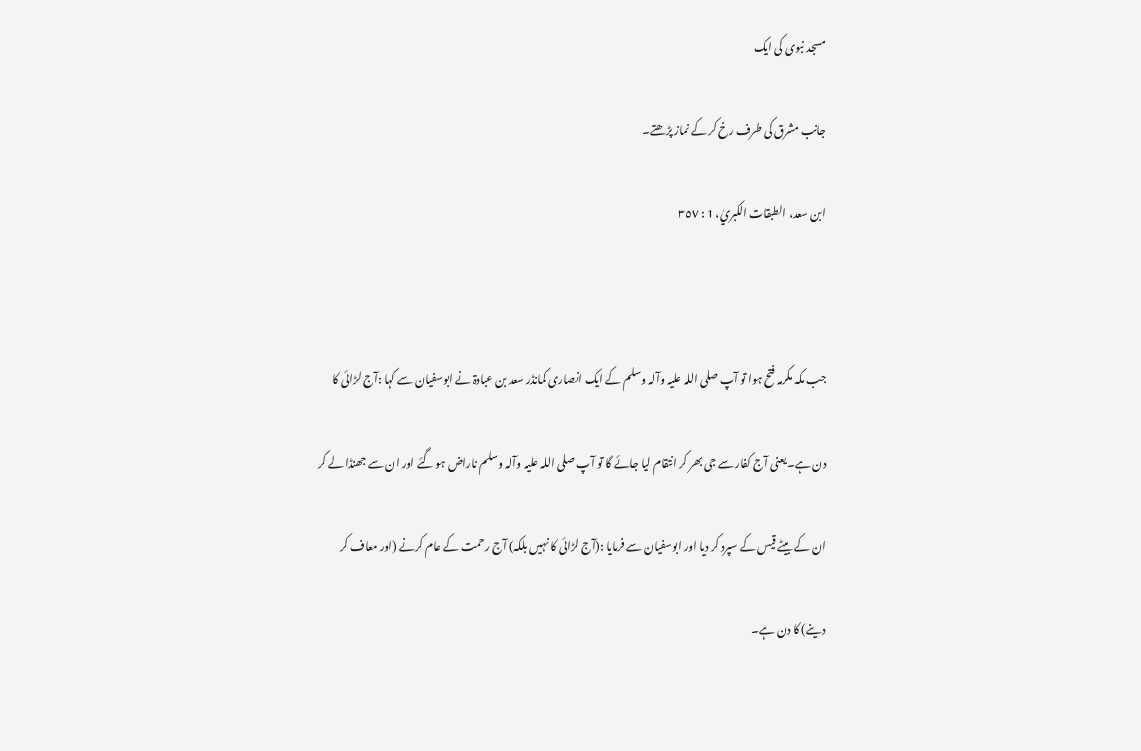مسجد نبوی کی ایک

جانب مشرق کی طرف رخ کر کے نماز پڑھتے۔

ابن سعد، الطبقات الکبريٰ، 1 : ٣٥٧



جب مکہ مکرمہ فتح ہوا تو آپ صلی اللہ علیہ وآلہ وسلم کے ایک انصاری کمانڈر سعد بن عبادۃ نے ابوسفیان سے کہا :آج لڑائی کا

دن ہے۔یعنی آج کفار سے جی بھر کر انتقام لیا جائے گا تو آپ صلی اللہ علیہ وآلہ وسلم ناراض ہو گئے اور ان سے جھنڈا لے کر

ان کے بیٹے قیس کے سپرد کر دیا اور ابوسفیان سے فرمایا :(آج لڑائی کا نہیں بلکہ) آج رحمت کے عام کرنے (اور معاف کر

دینے) کا دن ہے۔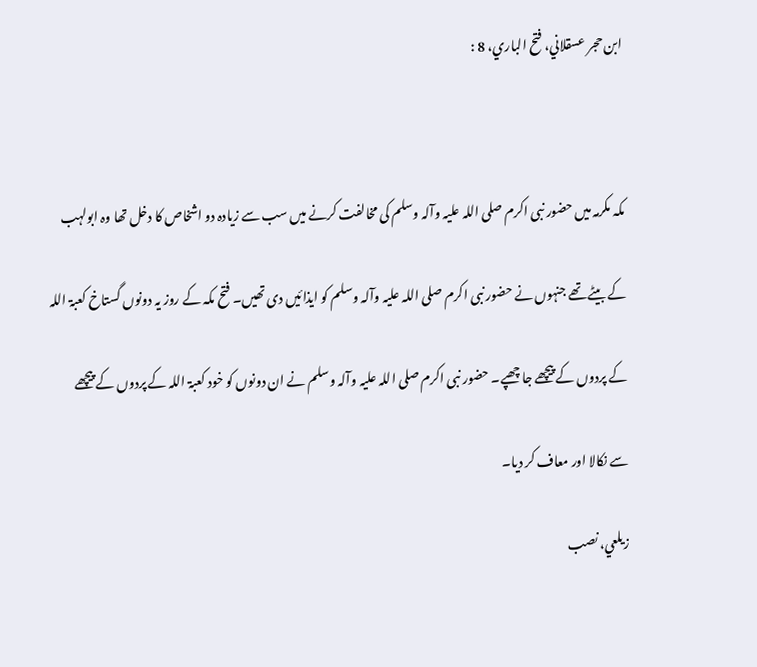ابن حجر عسقلاني، فتح الباري، 8 :



مکہ مکرمہ میں حضور نبی اکرم صلی اللہ علیہ وآلہ وسلم کی مخالفت کرنے میں سب سے زیادہ دو اشخاص کا دخل تھا وہ ابولہب

کے بیٹے تھے جنہوں نے حضور نبی اکرم صلی اللہ علیہ وآلہ وسلم کو ایذائیں دی تھیں۔ فتح مکہ کے روز یہ دونوں گستاخ کعبۃ اللہ

کے پردوں کے پیچھے جا چھپے۔ حضور نبی اکرم صلی اللہ علیہ وآلہ وسلم نے ان دونوں کو خود کعبۃ اللہ کے پردوں کے پیچھے

سے نکالا اور معاف کر دیا۔

زيلعي، نصب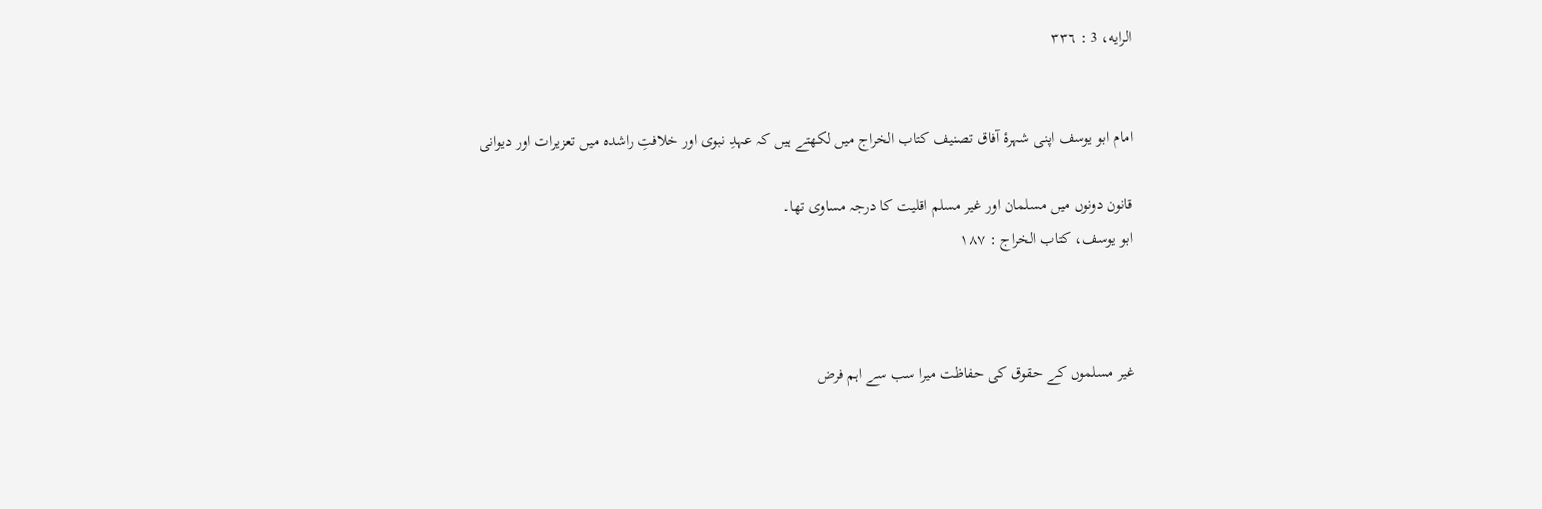الرايه، 3 : ٣٣٦


امام ابو یوسف اپنی شہرۂ آفاق تصنیف کتاب الخراج میں لکھتے ہیں کہ عہدِ نبوی اور خلافتِ راشدہ میں تعزیرات اور دیوانی

قانون دونوں میں مسلمان اور غیر مسلم اقلیت کا درجہ مساوی تھا۔
ابو يوسف، کتاب الخراج : ١٨٧



غیر مسلموں کے حقوق کی حفاظت میرا سب سے اہم فرض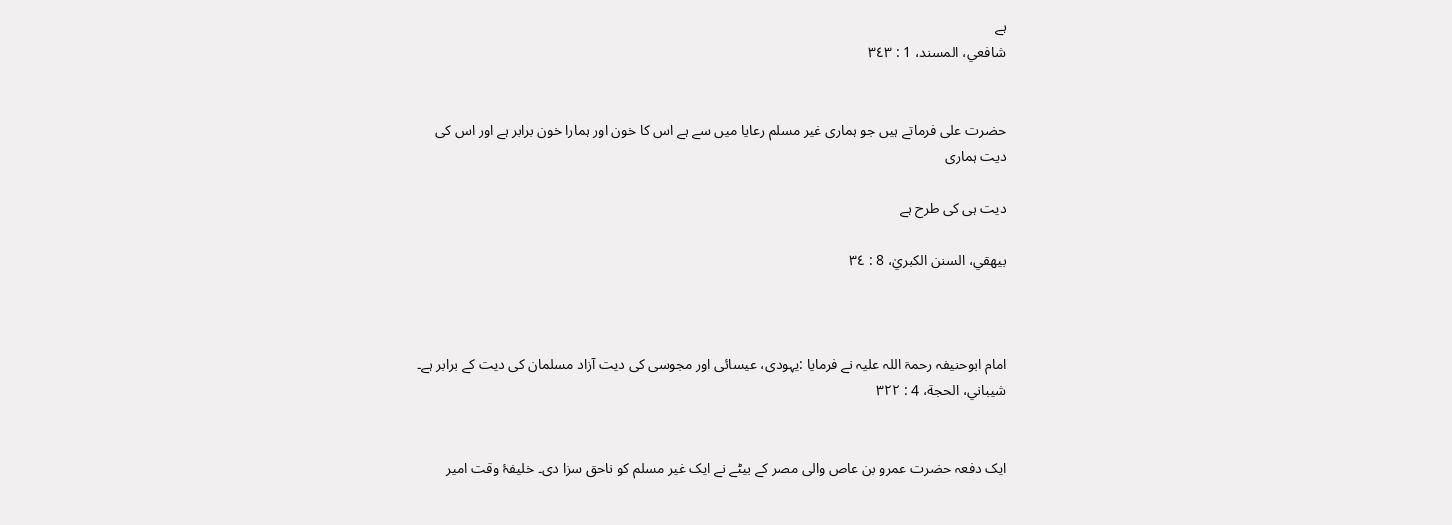ہے
شافعي، المسند، 1 : ٣٤٣


حضرت علی فرماتے ہیں جو ہماری غیر مسلم رعایا میں سے ہے اس کا خون اور ہمارا خون برابر ہے اور اس کی دیت ہماری

دیت ہی کی طرح ہے

بيهقي، السنن الکبريٰ، 8 : ٣٤



امام ابوحنیفہ رحمۃ اللہ علیہ نے فرمایا :یہودی، عیسائی اور مجوسی کی دیت آزاد مسلمان کی دیت کے برابر ہے۔
شيباني، الحجة، 4 : ٣٢٢


ایک دفعہ حضرت عمرو بن عاص والی مصر کے بیٹے نے ایک غیر مسلم کو ناحق سزا دی۔ خلیفۂ وقت امیر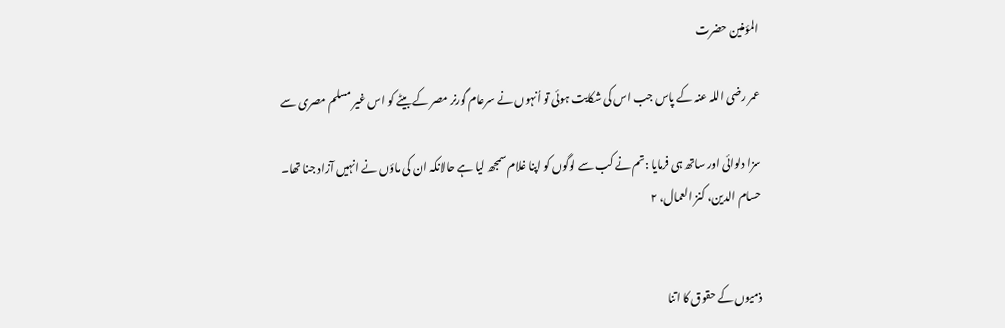المؤمنین حضرت

عمر رضی اللہ عنہ کے پاس جب اس کی شکایت ہوئی تو اُنہوں نے سرعام گورنر مصر کے بیٹے کو اس غیر مسلم مصری سے

سزا دلوائی اور ساتھ ہی فرمایا :تم نے کب سے لوگوں کو اپنا غلام سمجھ لیا ہے حالانکہ ان کی ماؤں نے انہیں آزاد جنا تھا۔
حسام الدين، کنز العمال، ٢


ذمیوں کے حقوق کا اتنا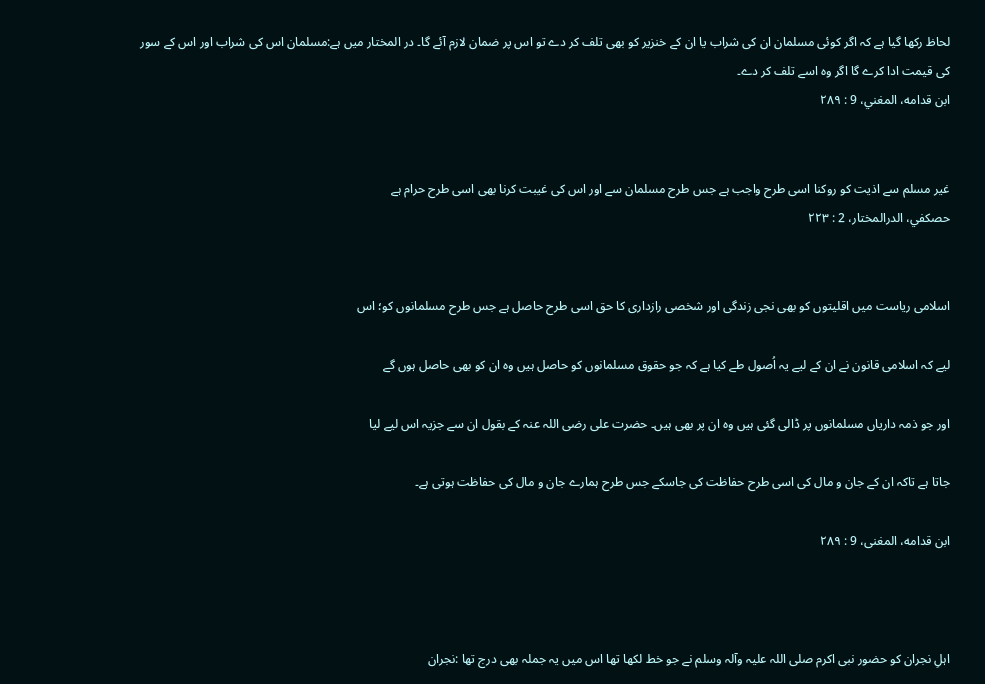لحاظ رکھا گیا ہے کہ اگر کوئی مسلمان ان کی شراب یا ان کے خنزیر کو بھی تلف کر دے تو اس پر ضمان لازم آئے گا۔ در المختار میں ہے:مسلمان اس کی شراب اور اس کے سور کی قیمت ادا کرے گا اگر وہ اسے تلف کر دے۔
ابن قدامه، المغني، 9 : ٢٨٩


غیر مسلم سے اذیت کو روکنا اسی طرح واجب ہے جس طرح مسلمان سے اور اس کی غیبت کرنا بھی اسی طرح حرام ہے
حصکفي، الدرالمختار، 2 : ٢٢٣


اسلامی ریاست میں اقلیتوں کو بھی نجی زندگی اور شخصی رازداری کا حق اسی طرح حاصل ہے جس طرح مسلمانوں کو؛ اس

لیے کہ اسلامی قانون نے ان کے لیے یہ اُصول طے کیا ہے کہ جو حقوق مسلمانوں کو حاصل ہیں وہ ان کو بھی حاصل ہوں گے

اور جو ذمہ داریاں مسلمانوں پر ڈالی گئی ہیں وہ ان پر بھی ہیں۔ حضرت علی رضی اللہ عنہ کے بقول ان سے جزیہ اس لیے لیا

جاتا ہے تاکہ ان کے جان و مال کی اسی طرح حفاظت کی جاسکے جس طرح ہمارے جان و مال کی حفاظت ہوتی ہے۔

ابن قدامه، المغنی، 9 : ٢٨٩



اہلِ نجران کو حضور نبی اکرم صلی اللہ علیہ وآلہ وسلم نے جو خط لکھا تھا اس میں یہ جملہ بھی درج تھا :نجران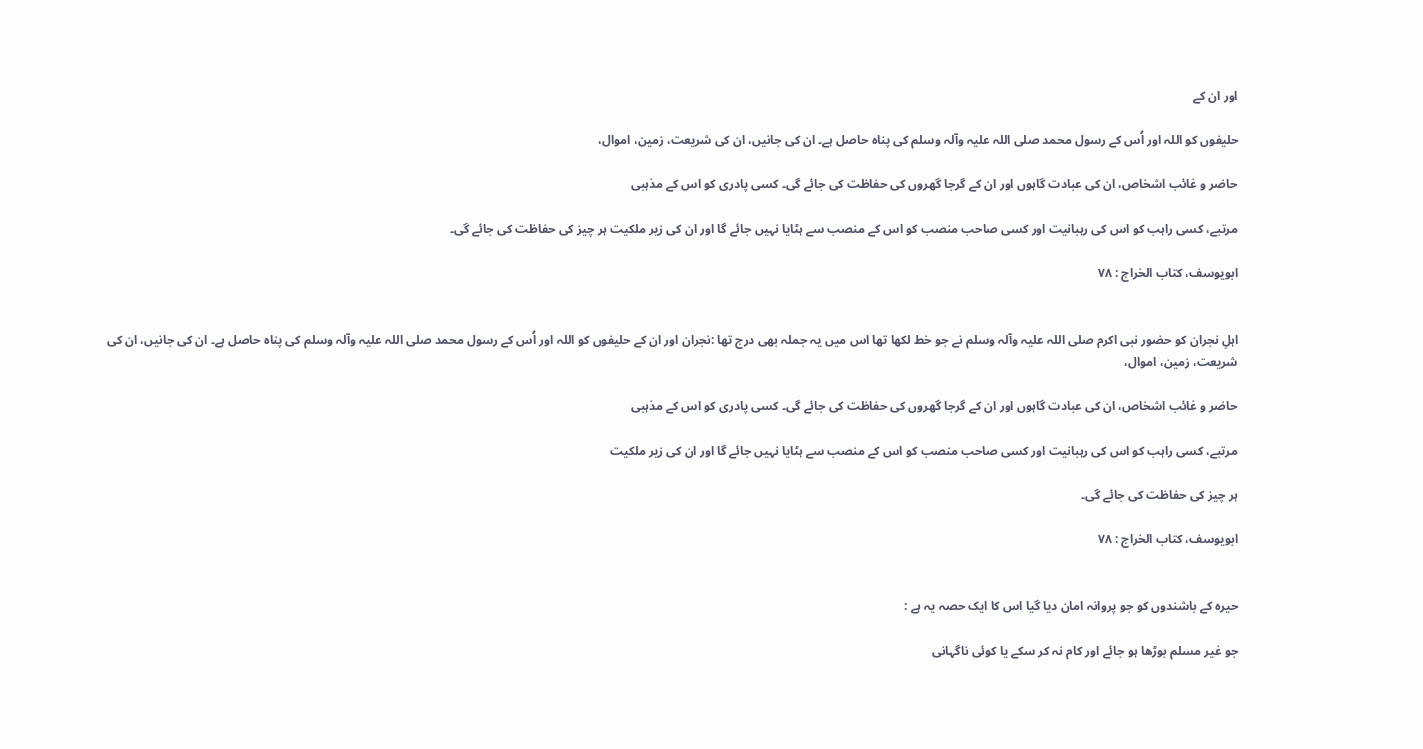اور ان کے

حلیفوں کو اللہ اور اُس کے رسول محمد صلی اللہ علیہ وآلہ وسلم کی پناہ حاصل ہے۔ ان کی جانیں، ان کی شریعت، زمین، اموال،

حاضر و غائب اشخاص، ان کی عبادت گاہوں اور ان کے گرجا گھروں کی حفاظت کی جائے گی۔ کسی پادری کو اس کے مذہبی

مرتبے، کسی راہب کو اس کی رہبانیت اور کسی صاحب منصب کو اس کے منصب سے ہٹایا نہیں جائے گا اور ان کی زیر ملکیت ہر چیز کی حفاظت کی جائے گی۔

ابويوسف، کتاب الخراج : ٧٨


اہلِ نجران کو حضور نبی اکرم صلی اللہ علیہ وآلہ وسلم نے جو خط لکھا تھا اس میں یہ جملہ بھی درج تھا :نجران اور ان کے حلیفوں کو اللہ اور اُس کے رسول محمد صلی اللہ علیہ وآلہ وسلم کی پناہ حاصل ہے۔ ان کی جانیں، ان کی شریعت، زمین، اموال،

حاضر و غائب اشخاص، ان کی عبادت گاہوں اور ان کے گرجا گھروں کی حفاظت کی جائے گی۔ کسی پادری کو اس کے مذہبی

مرتبے، کسی راہب کو اس کی رہبانیت اور کسی صاحب منصب کو اس کے منصب سے ہٹایا نہیں جائے گا اور ان کی زیر ملکیت

ہر چیز کی حفاظت کی جائے گی۔

ابويوسف، کتاب الخراج : ٧٨


حیرہ کے باشندوں کو جو پروانہ امان دیا گیا اس کا ایک حصہ یہ ہے :

جو غیر مسلم بوڑھا ہو جائے اور کام نہ کر سکے یا کوئی ناگہانی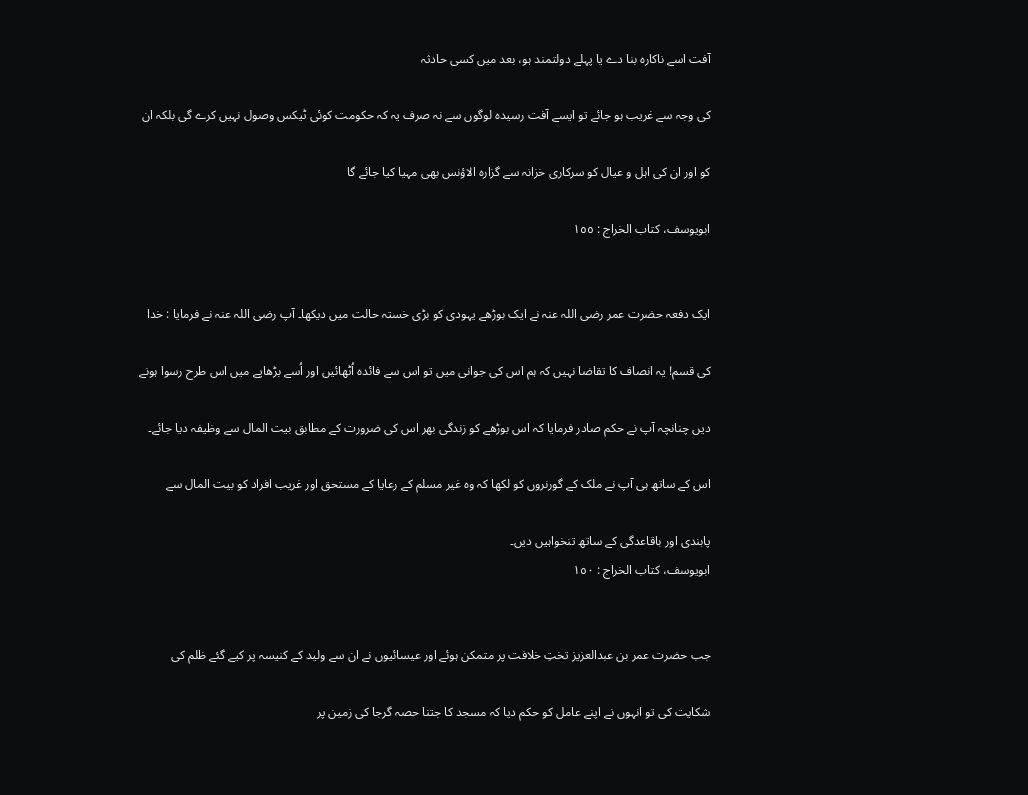آفت اسے ناکارہ بنا دے یا پہلے دولتمند ہو، بعد میں کسی حادثہ

کی وجہ سے غریب ہو جائے تو ایسے آفت رسیدہ لوگوں سے نہ صرف یہ کہ حکومت کوئی ٹیکس وصول نہیں کرے گی بلکہ ان

کو اور ان کی اہل و عیال کو سرکاری خزانہ سے گزارہ الاؤنس بھی مہیا کیا جائے گا

ابويوسف، کتاب الخراج : ١٥٥


ایک دفعہ حضرت عمر رضی اللہ عنہ نے ایک بوڑھے یہودی کو بڑی خستہ حالت میں دیکھا۔ آپ رضی اللہ عنہ نے فرمایا : خدا

کی قسم! یہ انصاف کا تقاضا نہیں کہ ہم اس کی جوانی میں تو اس سے فائدہ اُٹھائیں اور اُسے بڑھاپے میں اس طرح رسوا ہونے

دیں چنانچہ آپ نے حکم صادر فرمایا کہ اس بوڑھے کو زندگی بھر اس کی ضرورت کے مطابق بیت المال سے وظیفہ دیا جائے۔

اس کے ساتھ ہی آپ نے ملک کے گورنروں کو لکھا کہ وہ غیر مسلم کے رعایا کے مستحق اور غریب افراد کو بیت المال سے

پابندی اور باقاعدگی کے ساتھ تنخواہیں دیں۔
ابويوسف، کتاب الخراج : ١٥٠


جب حضرت عمر بن عبدالعزیز تختِ خلافت پر متمکن ہوئے اور عیسائیوں نے ان سے ولید کے کنیسہ پر کیے گئے ظلم کی

شکایت کی تو انہوں نے اپنے عامل کو حکم دیا کہ مسجد کا جتنا حصہ گرجا کی زمین پر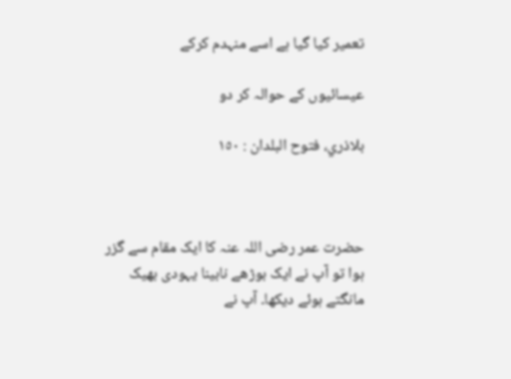تعمیر کیا گیا ہے اسے منہدم کرکے

عیسائیوں کے حوالہ کر دو

بلاذري، فتوح البلدان : ١٥٠



حضرت عمر رضی اللہ عنہ کا ایک مقام سے گزر ہوا تو آپ نے ایک بوڑھے نابینا یہودی بھیک مانگتے ہوئے دیکھا۔ آپ نے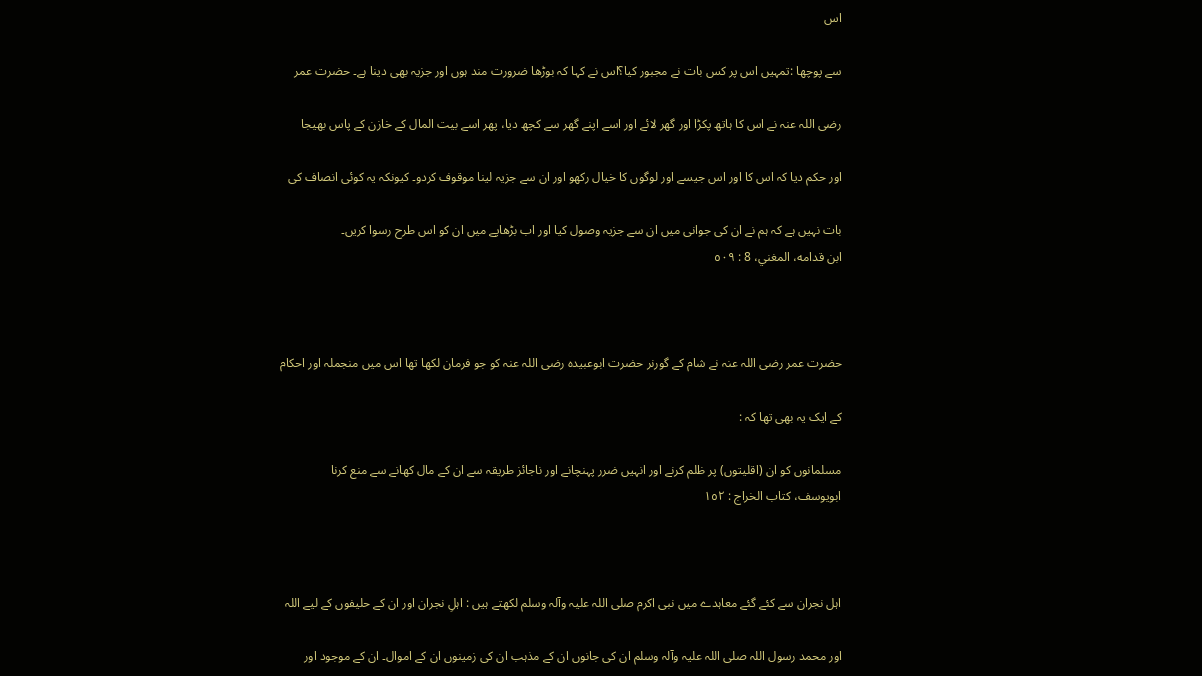اس

سے پوچھا :تمہیں اس پر کس بات نے مجبور کیا؟اس نے کہا کہ بوڑھا ضرورت مند ہوں اور جزیہ بھی دینا ہے۔ حضرت عمر

رضی اللہ عنہ نے اس کا ہاتھ پکڑا اور گھر لائے اور اسے اپنے گھر سے کچھ دیا، پھر اسے بیت المال کے خازن کے پاس بھیجا

اور حکم دیا کہ اس کا اور اس جیسے اور لوگوں کا خیال رکھو اور ان سے جزیہ لینا موقوف کردو۔ کیونکہ یہ کوئی انصاف کی

بات نہیں ہے کہ ہم نے ان کی جوانی میں ان سے جزیہ وصول کیا اور اب بڑھاپے میں ان کو اس طرح رسوا کریں۔
ابن قدامه، المغني، 8 : ٥٠٩



حضرت عمر رضی اللہ عنہ نے شام کے گورنر حضرت ابوعبیدہ رضی اللہ عنہ کو جو فرمان لکھا تھا اس میں منجملہ اور احکام

کے ایک یہ بھی تھا کہ :

مسلمانوں کو ان (اقلیتوں) پر ظلم کرنے اور انہیں ضرر پہنچانے اور ناجائز طریقہ سے ان کے مال کھانے سے منع کرنا
ابويوسف، کتاب الخراج : ١٥٢



اہل نجران سے کئے گئے معاہدے میں نبی اکرم صلی اللہ علیہ وآلہ وسلم لکھتے ہیں : اہلِ نجران اور ان کے حلیفوں کے لیے اللہ

اور محمد رسول اللہ صلی اللہ علیہ وآلہ وسلم ان کی جانوں ان کے مذہب ان کی زمینوں ان کے اموال۔ ان کے موجود اور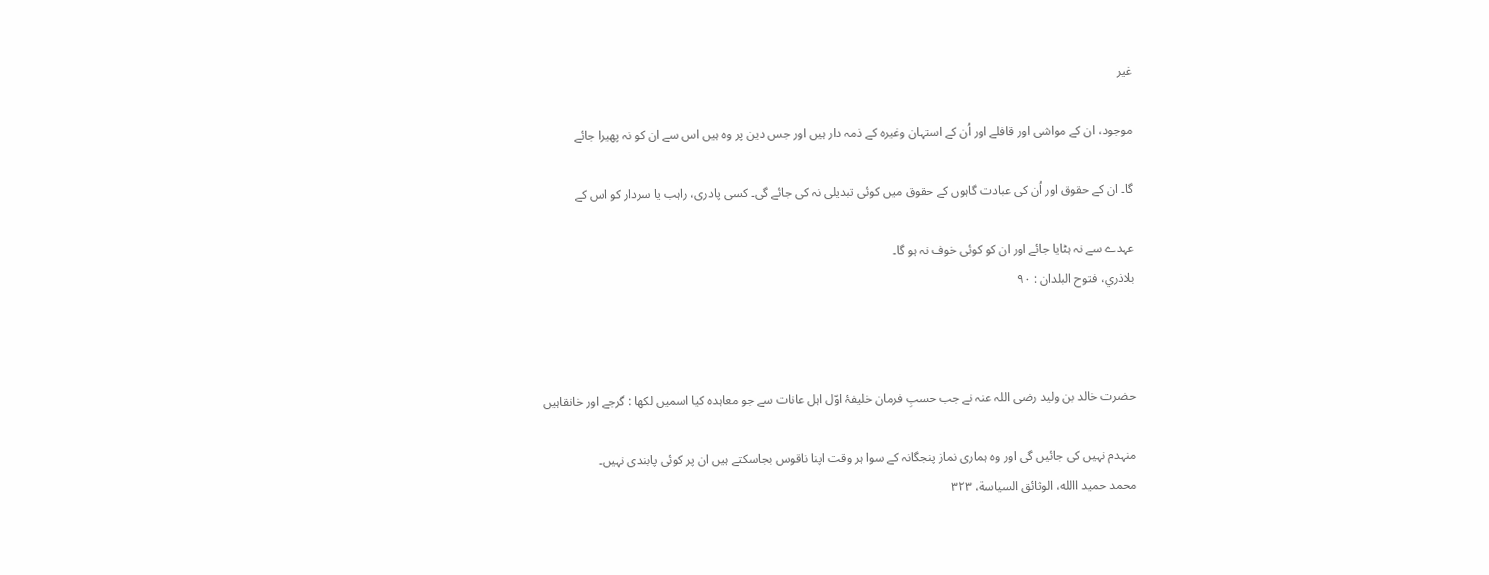غیر

موجود، ان کے مواشی اور قافلے اور اُن کے استہان وغیرہ کے ذمہ دار ہیں اور جس دین پر وہ ہیں اس سے ان کو نہ پھیرا جائے

گا۔ ان کے حقوق اور اُن کی عبادت گاہوں کے حقوق میں کوئی تبدیلی نہ کی جائے گی۔ کسی پادری، راہب یا سردار کو اس کے

عہدے سے نہ ہٹایا جائے اور ان کو کوئی خوف نہ ہو گا۔
بلاذري، فتوح البلدان : ٩٠



حضرت خالد بن ولید رضی اللہ عنہ نے جب حسبِ فرمان خلیفۂ اوّل اہل عانات سے جو معاہدہ کیا اسمیں لکھا : گرجے اور خانقاہیں

منہدم نہیں کی جائیں گی اور وہ ہماری نماز پنجگانہ کے سوا ہر وقت اپنا ناقوس بجاسکتے ہیں ان پر کوئی پابندی نہیں۔
محمد حميد االله، الوثائق السياسة، ٣٢٣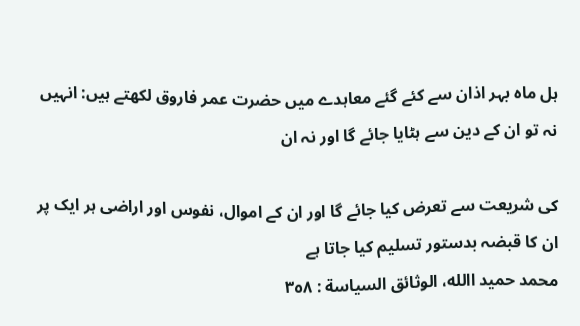ہل ماہ بہر اذان سے کئے گئے معاہدے میں حضرت عمر فاروق لکھتے ہیں: انہیں نہ تو ان کے دین سے ہٹایا جائے گا اور نہ ان

کی شریعت سے تعرض کیا جائے گا اور ان کے اموال، نفوس اور اراضی ہر ایک پر ان کا قبضہ بدستور تسلیم کیا جاتا ہے
محمد حميد االله، الوثائق السياسة : ٣٥٨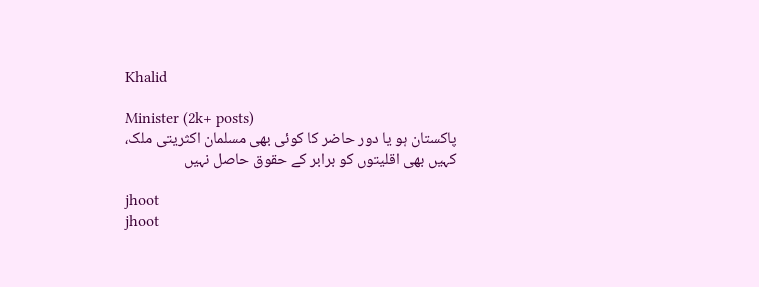Khalid

Minister (2k+ posts)
پاکستان ہو یا دور حاضر کا کوئی بھی مسلمان اکثریتی ملک، کہیں بھی اقلیتوں کو برابر کے حقوق حاصل نہیں

jhoot
jhoot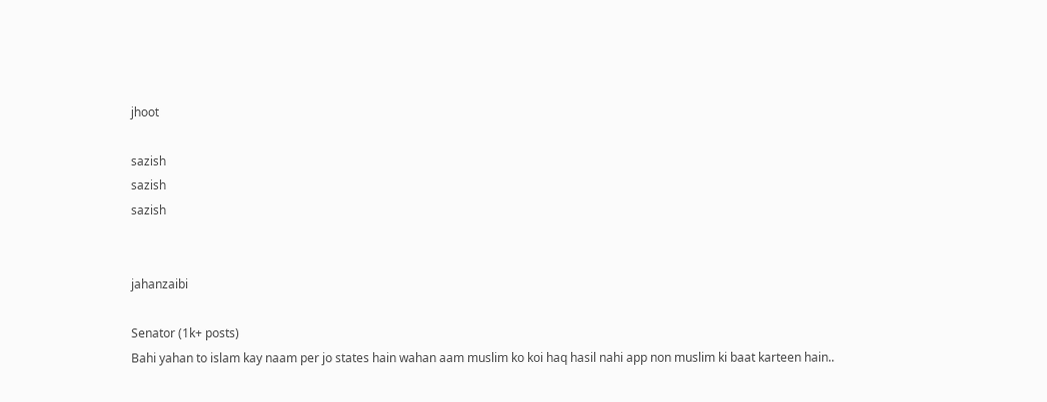jhoot

sazish
sazish
sazish


jahanzaibi

Senator (1k+ posts)
Bahi yahan to islam kay naam per jo states hain wahan aam muslim ko koi haq hasil nahi app non muslim ki baat karteen hain..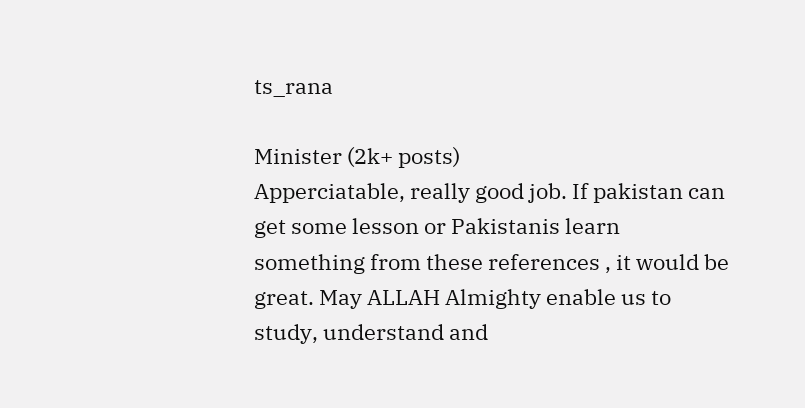ts_rana

Minister (2k+ posts)
Apperciatable, really good job. If pakistan can get some lesson or Pakistanis learn something from these references , it would be great. May ALLAH Almighty enable us to study, understand and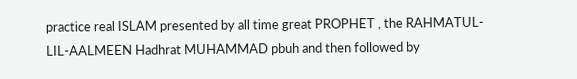practice real ISLAM presented by all time great PROPHET , the RAHMATUL-LIL-AALMEEN Hadhrat MUHAMMAD pbuh and then followed by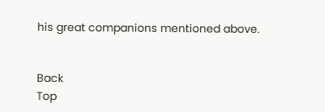his great companions mentioned above.


Back
Top